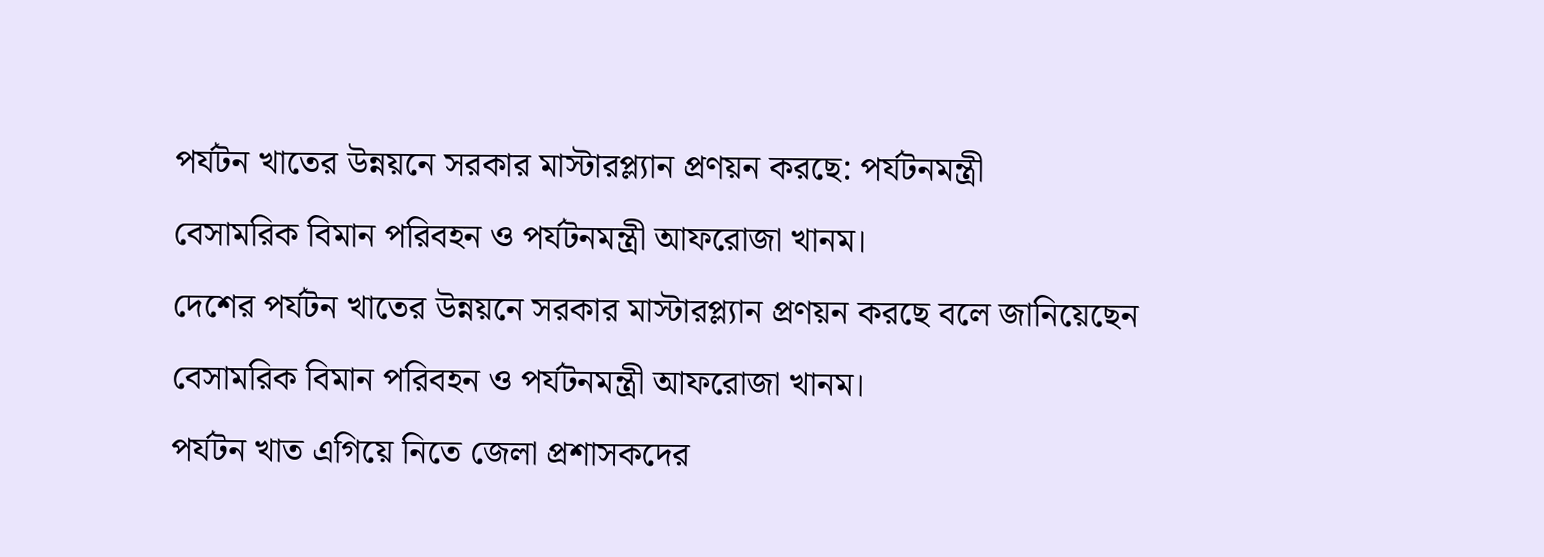পর্যটন খাতের উন্নয়নে সরকার মাস্টারপ্ল্যান প্রণয়ন করছে: পর্যটনমন্ত্রী
বেসামরিক বিমান পরিবহন ও পর্যটনমন্ত্রী আফরোজা খানম।
দেশের পর্যটন খাতের উন্নয়নে সরকার মাস্টারপ্ল্যান প্রণয়ন করছে বলে জানিয়েছেন বেসামরিক বিমান পরিবহন ও পর্যটনমন্ত্রী আফরোজা খানম।
পর্যটন খাত এগিয়ে নিতে জেলা প্রশাসকদের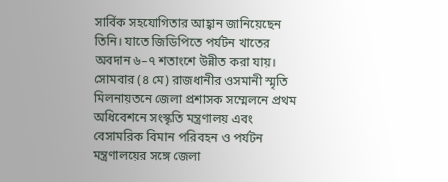সার্বিক সহযোগিতার আহ্বান জানিয়েছেন তিনি। যাতে জিডিপিতে পর্যটন খাতের অবদান ৬–৭ শতাংশে উন্নীত করা যায়।
সোমবার (৪ মে) রাজধানীর ওসমানী স্মৃতি মিলনায়তনে জেলা প্রশাসক সম্মেলনে প্রথম অধিবেশনে সংস্কৃতি মন্ত্রণালয় এবং বেসামরিক বিমান পরিবহন ও পর্যটন মন্ত্রণালয়ের সঙ্গে জেলা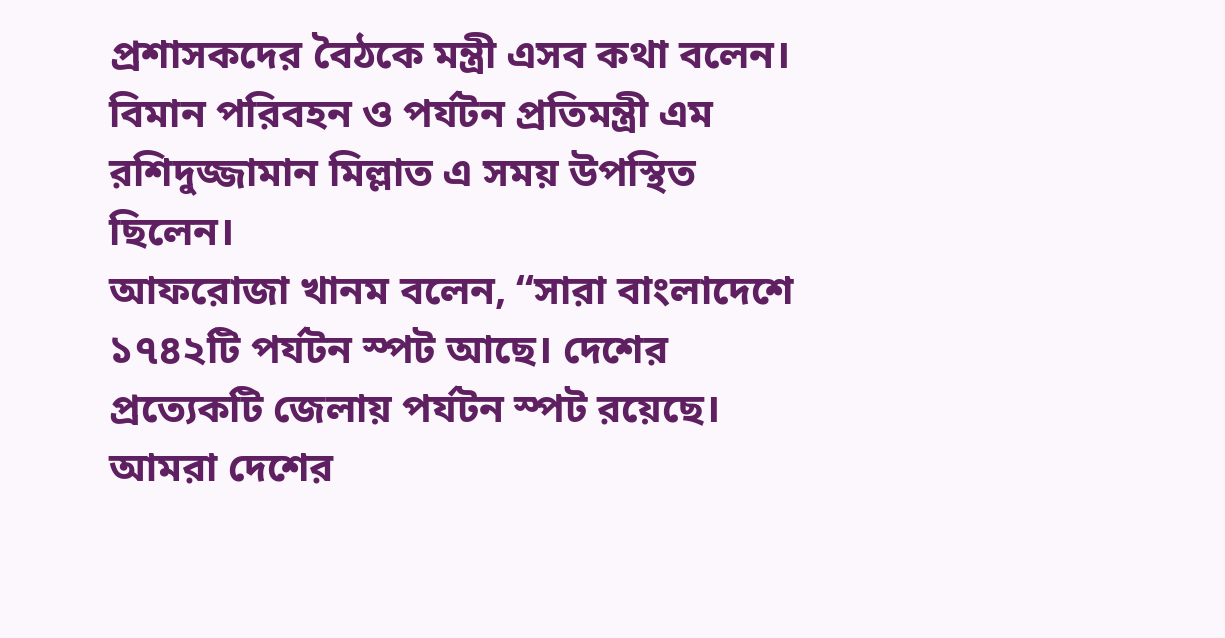প্রশাসকদের বৈঠকে মন্ত্রী এসব কথা বলেন।
বিমান পরিবহন ও পর্যটন প্রতিমন্ত্রী এম রশিদুজ্জামান মিল্লাত এ সময় উপস্থিত ছিলেন।
আফরোজা খানম বলেন, “সারা বাংলাদেশে ১৭৪২টি পর্যটন স্পট আছে। দেশের প্রত্যেকটি জেলায় পর্যটন স্পট রয়েছে। আমরা দেশের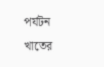পর্যটন খাতের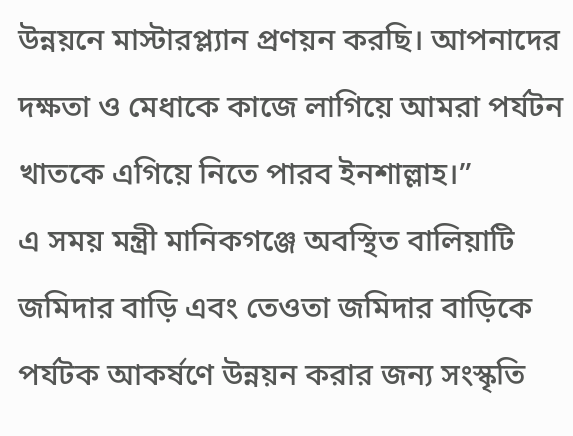উন্নয়নে মাস্টারপ্ল্যান প্রণয়ন করছি। আপনাদের দক্ষতা ও মেধাকে কাজে লাগিয়ে আমরা পর্যটন খাতকে এগিয়ে নিতে পারব ইনশাল্লাহ।”
এ সময় মন্ত্রী মানিকগঞ্জে অবস্থিত বালিয়াটি জমিদার বাড়ি এবং তেওতা জমিদার বাড়িকে পর্যটক আকর্ষণে উন্নয়ন করার জন্য সংস্কৃতি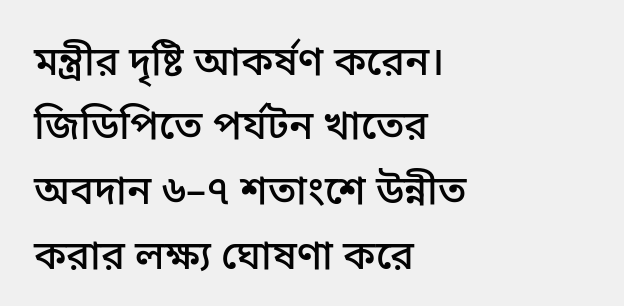মন্ত্রীর দৃষ্টি আকর্ষণ করেন।
জিডিপিতে পর্যটন খাতের অবদান ৬–৭ শতাংশে উন্নীত করার লক্ষ্য ঘোষণা করে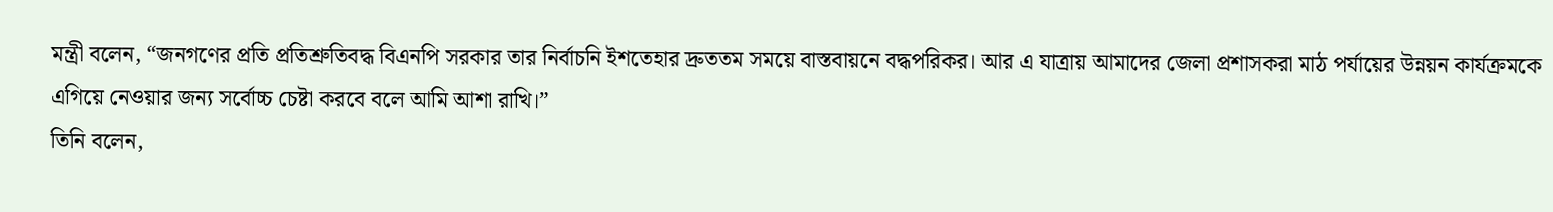মন্ত্রী বলেন, “জনগণের প্রতি প্রতিশ্রুতিবদ্ধ বিএনপি সরকার তার নির্বাচনি ইশতেহার দ্রুততম সময়ে বাস্তবায়নে বদ্ধপরিকর। আর এ যাত্রায় আমাদের জেলা প্রশাসকরা মাঠ পর্যায়ের উন্নয়ন কার্যক্রমকে এগিয়ে নেওয়ার জন্য সর্বোচ্চ চেষ্টা করবে বলে আমি আশা রাখি।”
তিনি বলেন,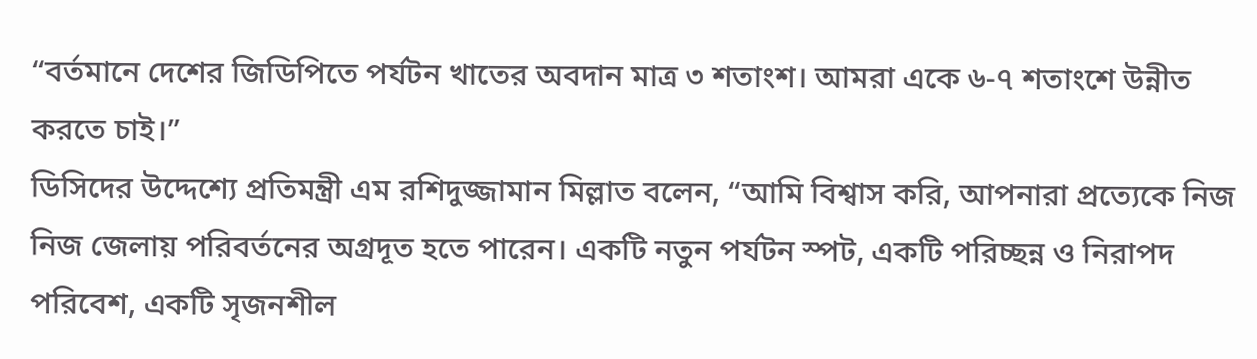“বর্তমানে দেশের জিডিপিতে পর্যটন খাতের অবদান মাত্র ৩ শতাংশ। আমরা একে ৬-৭ শতাংশে উন্নীত করতে চাই।”
ডিসিদের উদ্দেশ্যে প্রতিমন্ত্রী এম রশিদুজ্জামান মিল্লাত বলেন, “আমি বিশ্বাস করি, আপনারা প্রত্যেকে নিজ নিজ জেলায় পরিবর্তনের অগ্রদূত হতে পারেন। একটি নতুন পর্যটন স্পট, একটি পরিচ্ছন্ন ও নিরাপদ পরিবেশ, একটি সৃজনশীল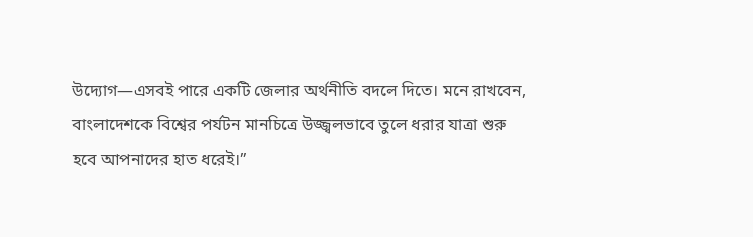উদ্যোগ—এসবই পারে একটি জেলার অর্থনীতি বদলে দিতে। মনে রাখবেন, বাংলাদেশকে বিশ্বের পর্যটন মানচিত্রে উজ্জ্বলভাবে তুলে ধরার যাত্রা শুরু হবে আপনাদের হাত ধরেই।”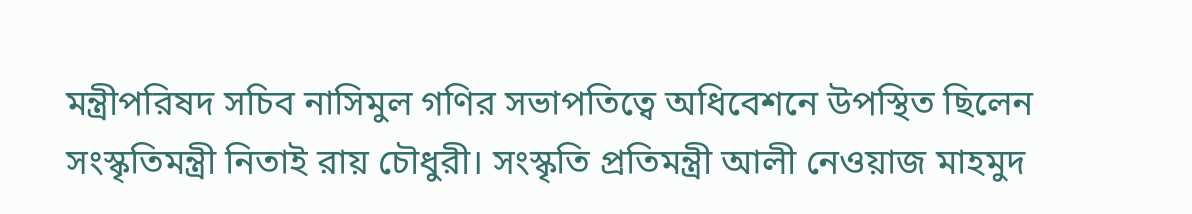মন্ত্রীপরিষদ সচিব নাসিমুল গণির সভাপতিত্বে অধিবেশনে উপস্থিত ছিলেন সংস্কৃতিমন্ত্রী নিতাই রায় চৌধুরী। সংস্কৃতি প্রতিমন্ত্রী আলী নেওয়াজ মাহমুদ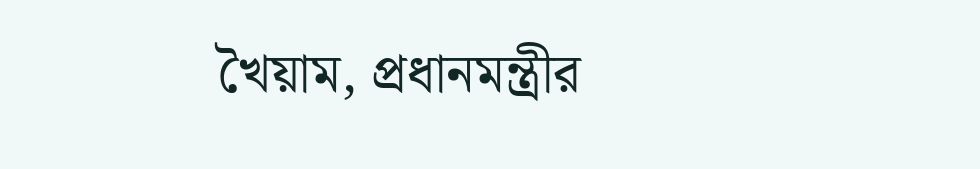খৈয়াম, প্রধানমন্ত্রীর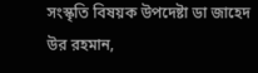সংস্কৃতি বিষয়ক উপদেষ্টা ডা জাহেদ উর রহমান,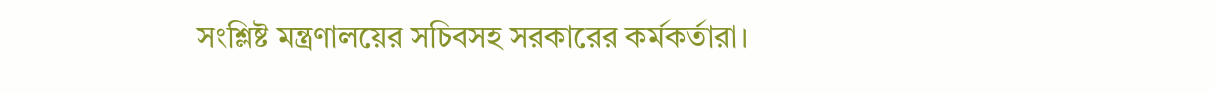সংশ্লিষ্ট মন্ত্রণালয়ের সচিবসহ সরকারের কর্মকর্তারা।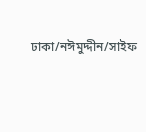ঢাকা/নঈমুদ্দীন/সাইফ